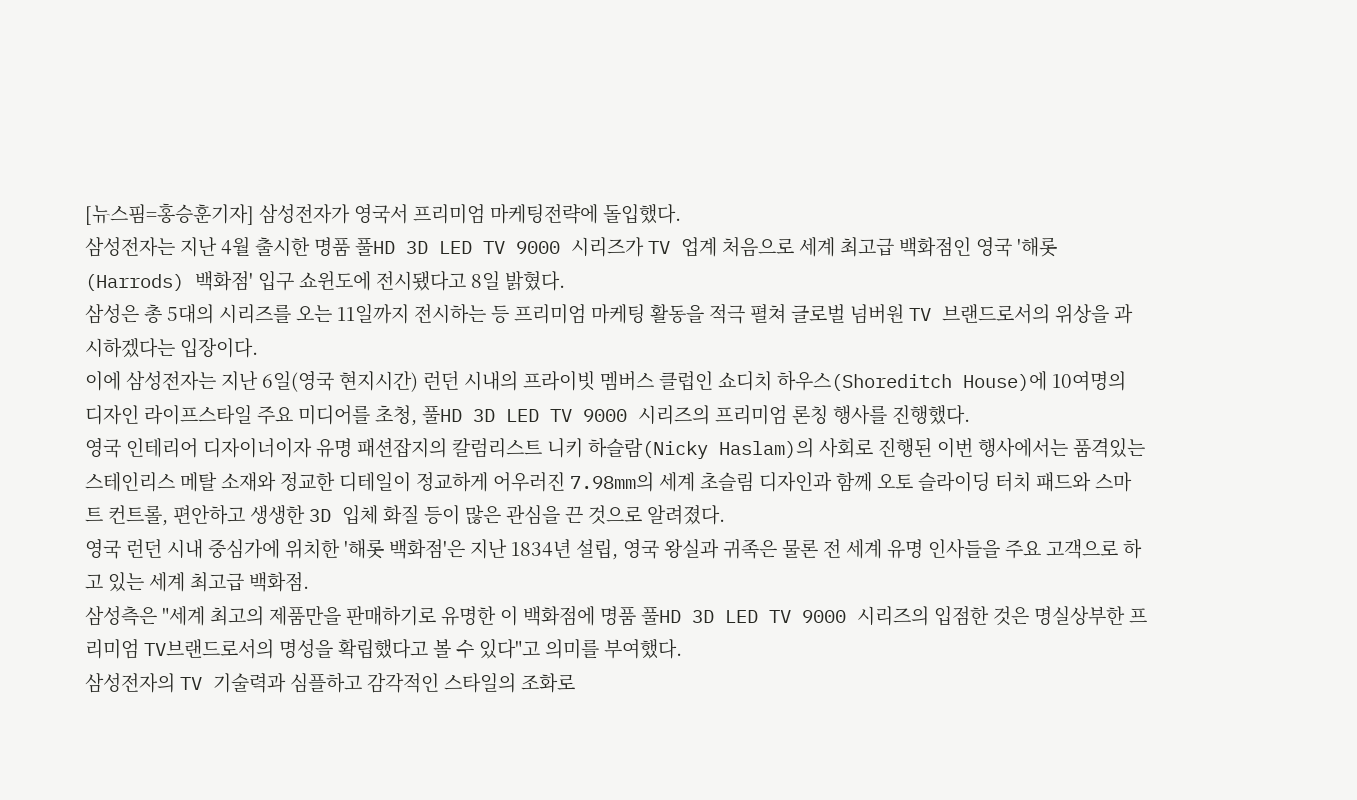[뉴스핌=홍승훈기자] 삼성전자가 영국서 프리미엄 마케팅전략에 돌입했다.
삼성전자는 지난 4월 출시한 명품 풀HD 3D LED TV 9000 시리즈가 TV 업계 처음으로 세계 최고급 백화점인 영국 '해롯(Harrods) 백화점' 입구 쇼윈도에 전시됐다고 8일 밝혔다.
삼성은 총 5대의 시리즈를 오는 11일까지 전시하는 등 프리미엄 마케팅 활동을 적극 펼쳐 글로벌 넘버원 TV 브랜드로서의 위상을 과시하겠다는 입장이다.
이에 삼성전자는 지난 6일(영국 현지시간) 런던 시내의 프라이빗 멤버스 클럽인 쇼디치 하우스(Shoreditch House)에 10여명의 디자인 라이프스타일 주요 미디어를 초청, 풀HD 3D LED TV 9000 시리즈의 프리미엄 론칭 행사를 진행했다.
영국 인테리어 디자이너이자 유명 패션잡지의 칼럼리스트 니키 하슬람(Nicky Haslam)의 사회로 진행된 이번 행사에서는 품격있는 스테인리스 메탈 소재와 정교한 디테일이 정교하게 어우러진 7.98mm의 세계 초슬림 디자인과 함께 오토 슬라이딩 터치 패드와 스마트 컨트롤, 편안하고 생생한 3D 입체 화질 등이 많은 관심을 끈 것으로 알려졌다.
영국 런던 시내 중심가에 위치한 '해롯 백화점'은 지난 1834년 설립, 영국 왕실과 귀족은 물론 전 세계 유명 인사들을 주요 고객으로 하고 있는 세계 최고급 백화점.
삼성측은 "세계 최고의 제품만을 판매하기로 유명한 이 백화점에 명품 풀HD 3D LED TV 9000 시리즈의 입점한 것은 명실상부한 프리미엄 TV브랜드로서의 명성을 확립했다고 볼 수 있다"고 의미를 부여했다.
삼성전자의 TV 기술력과 심플하고 감각적인 스타일의 조화로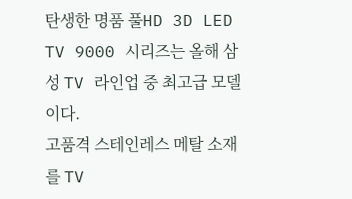탄생한 명품 풀HD 3D LED TV 9000 시리즈는 올해 삼성 TV 라인업 중 최고급 모델이다.
고품격 스테인레스 메탈 소재를 TV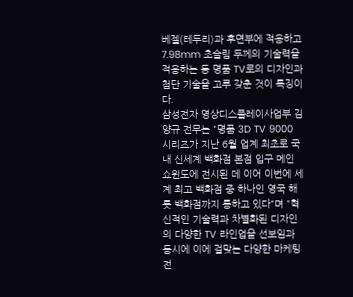베젤(테두리)과 후면부에 적용하고 7.98mm 초슬림 두께의 기술력을 적용하는 등 명품 TV로의 디자인과 첨단 기술을 고루 갖춘 것이 특징이다.
삼성전자 영상디스플레이사업부 김양규 전무는 "명품 3D TV 9000 시리즈가 지난 6월 업계 최초로 국내 신세계 백화점 본점 입구 메인 쇼윈도에 전시된 데 이어 이번에 세계 최고 백화점 중 하나인 영국 해롯 백화점까지 통하고 있다"며 "혁신적인 기술력과 차별화된 디자인의 다양한 TV 라인업을 선보임과 동시에 이에 걸맞는 다양한 마케팅 전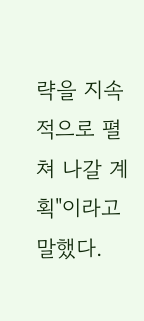략을 지속적으로 펼쳐 나갈 계획"이라고 말했다.